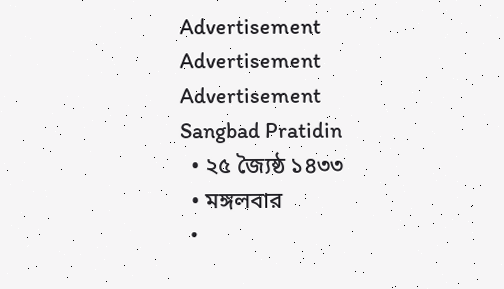Advertisement
Advertisement
Advertisement
Sangbad Pratidin
  • ২৫ জ্যৈষ্ঠ ১৪৩৩
  • মঙ্গলবার
  •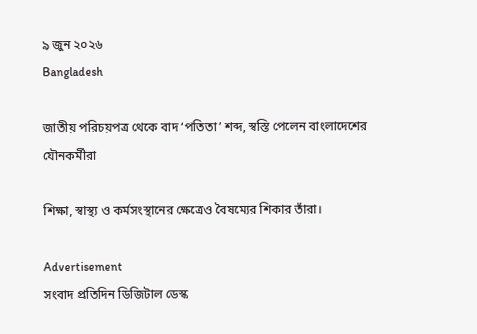৯ জুন ২০২৬
Bangladesh

জাতীয় পরিচয়পত্র থেকে বাদ ‘পতিতা’ শব্দ, স্বস্তি পেলেন বাংলাদেশের যৌনকর্মীরা

শিক্ষা, স্বাস্থ্য ও কর্মসংস্থানের ক্ষেত্রেও বৈষম্যের শিকার তাঁরা।

Advertisement
সংবাদ প্রতিদিন ডিজিটাল ডেস্ক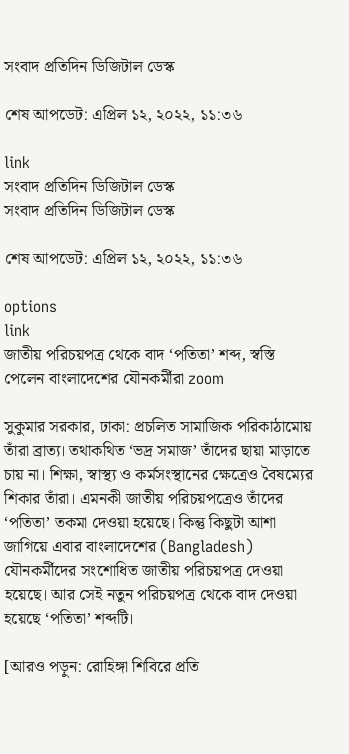সংবাদ প্রতিদিন ডিজিটাল ডেস্ক

শেষ আপডেট: এপ্রিল ১২, ২০২২, ১১:৩৬

link
সংবাদ প্রতিদিন ডিজিটাল ডেস্ক
সংবাদ প্রতিদিন ডিজিটাল ডেস্ক

শেষ আপডেট: এপ্রিল ১২, ২০২২, ১১:৩৬

options
link
জাতীয় পরিচয়পত্র থেকে বাদ ‘পতিতা’ শব্দ, স্বস্তি পেলেন বাংলাদেশের যৌনকর্মীরা zoom

সুকুমার সরকার, ঢাকা: প্রচলিত সামাজিক পরিকাঠামোয় তাঁরা ব্রাত্য। তথাকথিত ‘ভদ্র সমাজ’ তাঁদের ছায়া মাড়াতে চায় না। শিক্ষা, স্বাস্থ্য ও কর্মসংস্থানের ক্ষেত্রেও বৈষম্যের শিকার তাঁরা। এমনকী জাতীয় পরিচয়পত্রেও তাঁদের ‘পতিতা’ তকমা দেওয়া হয়েছে। কিন্তু কিছুটা আশা জাগিয়ে এবার বাংলাদেশের (Bangladesh) যৌনকর্মীদের সংশোধিত জাতীয় পরিচয়পত্র দেওয়া হয়েছে। আর সেই নতুন পরিচয়পত্র থেকে বাদ দেওয়া হয়েছে ‘পতিতা’ শব্দটি।

[আরও পড়ুন: রোহিঙ্গা শিবিরে প্রতি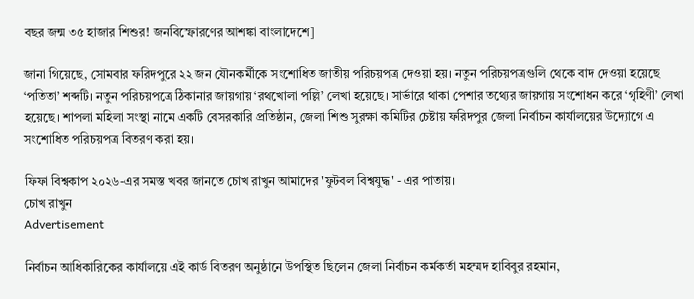বছর জন্ম ৩৫ হাজার শিশুর! জনবিস্ফোরণের আশঙ্কা বাংলাদেশে]

জানা গিয়েছে, সোমবার ফরিদপুরে ২২ জন যৌনকর্মীকে সংশোধিত জাতীয় পরিচয়পত্র দেওয়া হয়। নতুন পরিচয়পত্রগুলি থেকে বাদ দেওয়া হয়েছে ‘পতিতা’ শব্দটি। নতুন পরিচয়পত্রে ঠিকানার জায়গায় ‘রথখোলা পল্লি’ লেখা হয়েছে। সার্ভারে থাকা পেশার তথ্যের জায়গায় সংশোধন করে ‘গৃহিণী’ লেখা হয়েছে। শাপলা মহিলা সংস্থা নামে একটি বেসরকারি প্রতিষ্ঠান, জেলা শিশু সুরক্ষা কমিটির চেষ্টায় ফরিদপুর জেলা নির্বাচন কার্যালয়ের উদ্যোগে এ সংশোধিত পরিচয়পত্র বিতরণ করা হয়।

ফিফা বিশ্বকাপ ২০২৬-এর সমস্ত খবর জানতে চোখ রাখুন আমাদের 'ফুটবল বিশ্বযুদ্ধ' - এর পাতায়।
চোখ রাখুন
Advertisement

নির্বাচন আধিকারিকের কার্যালয়ে এই কার্ড বিতরণ অনুষ্ঠানে উপস্থিত ছিলেন জেলা নির্বাচন কর্মকর্তা মহম্মদ হাবিবুর রহমান,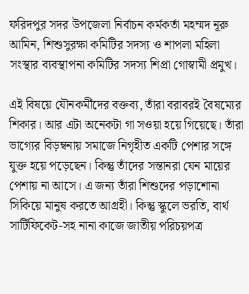ফরিদপুর সদর উপজেলা নির্বাচন কর্মকর্তা মহম্মদ নূরু আমিন, শিশুসুরক্ষা কমিটির সদস্য ও শাপলা মহিলা সংস্থার ব্যবস্থাপনা কমিটির সদস্য শিপ্রা গোস্বামী প্রমুখ।

এই বিষয়ে যৌনকর্মীদের বক্তব্য, তাঁরা বরাবরই বৈষম্যের শিকার। আর এটা অনেকটা গা সওয়া হয়ে গিয়েছে। তাঁরা ভাগ্যের বিড়ম্বনায় সমাজে নিগৃহীত একটি পেশার সঙ্গে যুক্ত হয়ে পড়েছেন। কিন্তু তাঁদের সন্তানরা যেন মায়ের পেশায় না আসে। এ জন্য তাঁরা শিশুদের পড়াশোনা সিকিয়ে মানুষ করতে আগ্রহী। কিন্তু স্কুলে ভরতি, বার্থ সার্টিফিকেট-সহ নানা কাজে জাতীয় পরিচয়পত্র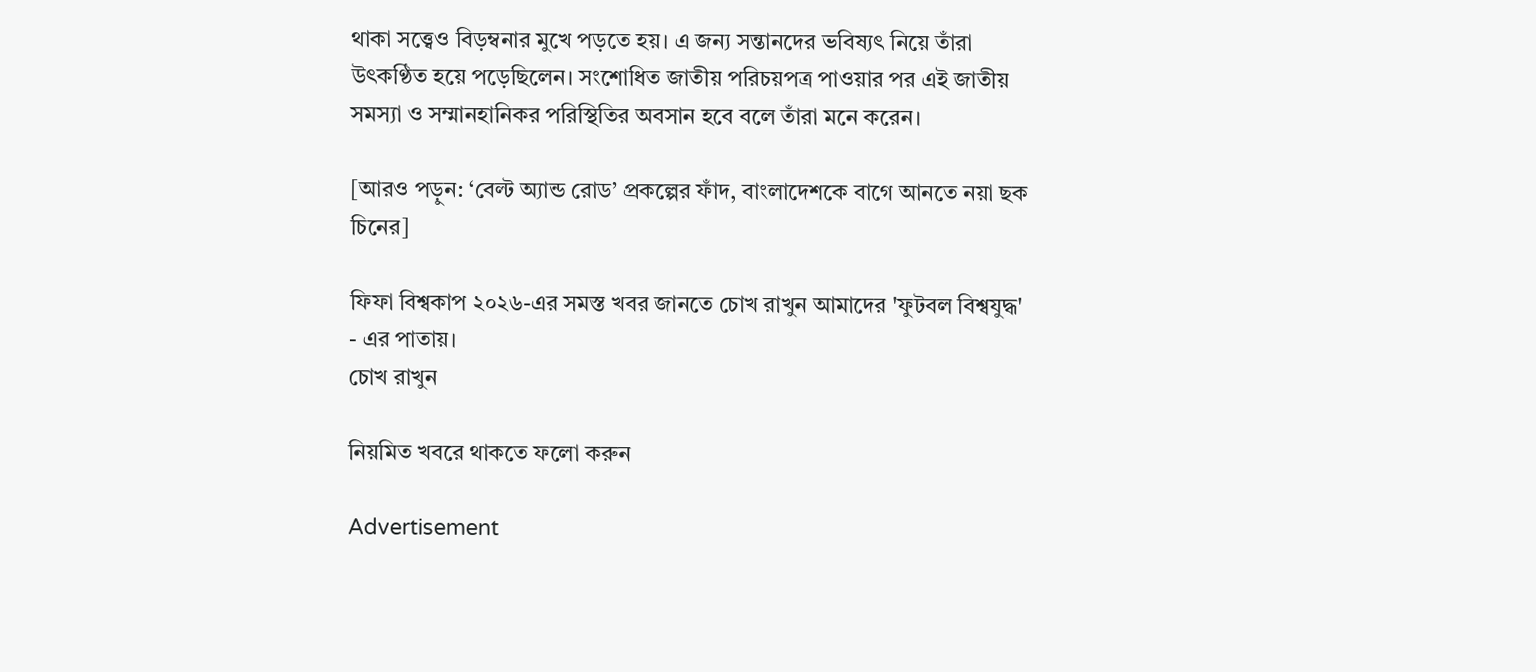থাকা সত্ত্বেও বিড়ম্বনার মুখে পড়তে হয়। এ জন্য সন্তানদের ভবিষ্যৎ নিয়ে তাঁরা উৎকণ্ঠিত হয়ে পড়েছিলেন। সংশোধিত জাতীয় পরিচয়পত্র পাওয়ার পর এই জাতীয় সমস্যা ও সম্মানহানিকর পরিস্থিতির অবসান হবে বলে তাঁরা মনে করেন।

[আরও পড়ুন: ‘বেল্ট অ্যান্ড রোড’ প্রকল্পের ফাঁদ, বাংলাদেশকে বাগে আনতে নয়া ছক চিনের]

ফিফা বিশ্বকাপ ২০২৬-এর সমস্ত খবর জানতে চোখ রাখুন আমাদের 'ফুটবল বিশ্বযুদ্ধ' - এর পাতায়।
চোখ রাখুন

নিয়মিত খবরে থাকতে ফলো করুন

Advertisement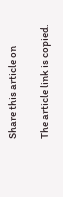Share this article on

The article link is copied.